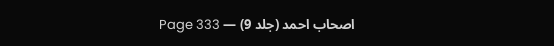اصحاب احمد (جلد 9) — Page 333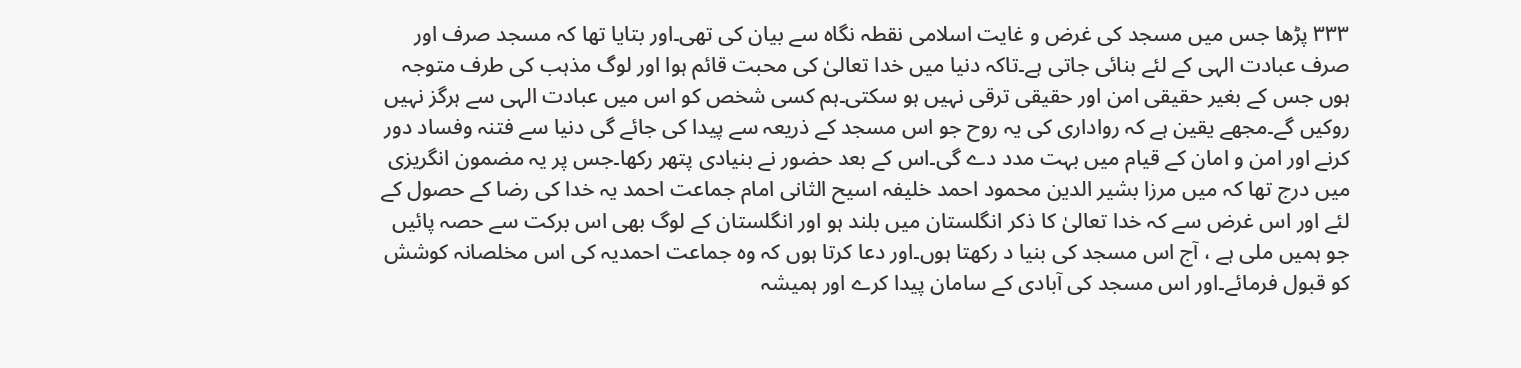۳۳۳ پڑھا جس میں مسجد کی غرض و غایت اسلامی نقطہ نگاہ سے بیان کی تھی۔اور بتایا تھا کہ مسجد صرف اور صرف عبادت الہی کے لئے بنائی جاتی ہے۔تاکہ دنیا میں خدا تعالیٰ کی محبت قائم ہوا اور لوگ مذہب کی طرف متوجہ ہوں جس کے بغیر حقیقی امن اور حقیقی ترقی نہیں ہو سکتی۔ہم کسی شخص کو اس میں عبادت الہی سے ہرگز نہیں روکیں گے۔مجھے یقین ہے کہ رواداری کی یہ روح جو اس مسجد کے ذریعہ سے پیدا کی جائے گی دنیا سے فتنہ وفساد دور کرنے اور امن و امان کے قیام میں بہت مدد دے گی۔اس کے بعد حضور نے بنیادی پتھر رکھا۔جس پر یہ مضمون انگریزی میں درج تھا کہ میں مرزا بشیر الدین محمود احمد خلیفہ اسیح الثانی امام جماعت احمد یہ خدا کی رضا کے حصول کے لئے اور اس غرض سے کہ خدا تعالیٰ کا ذکر انگلستان میں بلند ہو اور انگلستان کے لوگ بھی اس برکت سے حصہ پائیں جو ہمیں ملی ہے ، آج اس مسجد کی بنیا د رکھتا ہوں۔اور دعا کرتا ہوں کہ وہ جماعت احمدیہ کی اس مخلصانہ کوشش کو قبول فرمائے۔اور اس مسجد کی آبادی کے سامان پیدا کرے اور ہمیشہ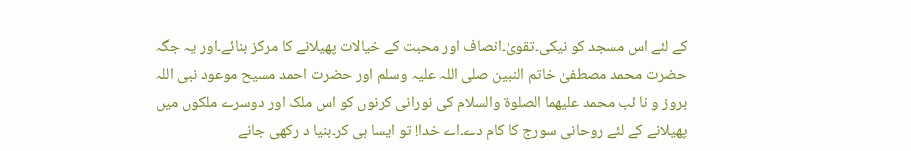کے لئے اس مسجد کو نیکی۔تقویٰ۔انصاف اور محبت کے خیالات پھیلانے کا مرکز بنائے۔اور یہ جگہ حضرت محمد مصطفیٰ خاتم النبین صلی اللہ علیہ وسلم اور حضرت احمد مسیح موعود نبی اللہ بروز و نا ئب محمد علیهما الصلوۃ والسلام کی نورانی کرنوں کو اس ملک اور دوسرے ملکوں میں پھیلانے کے لئے روحانی سورج کا کام دے۔اے خدا! تو ایسا ہی کر۔بنیا د رکھی جانے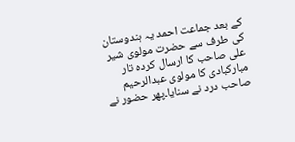کے بعد جماعت احمد یہ ہندوستان کی طرف سے حضرت مولوی شیر علی صاحب کا ارسال کردہ تار مبارکبادی کا مولوی عبدالرحیم صاحب درد نے سنایا۔پھر حضور نے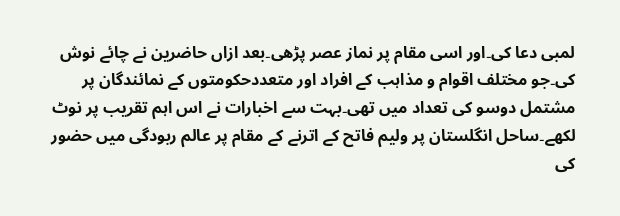لمبی دعا کی۔اور اسی مقام پر نماز عصر پڑھی۔بعد ازاں حاضرین نے چائے نوش کی۔جو مختلف اقوام و مذاہب کے افراد اور متعددحکومتوں کے نمائندگان پر مشتمل دوسو کی تعداد میں تھی۔بہت سے اخبارات نے اس اہم تقریب پر نوٹ لکھے۔ساحل انگلستان پر ولیم فاتح کے اترنے کے مقام پر عالم ربودگی میں حضور کی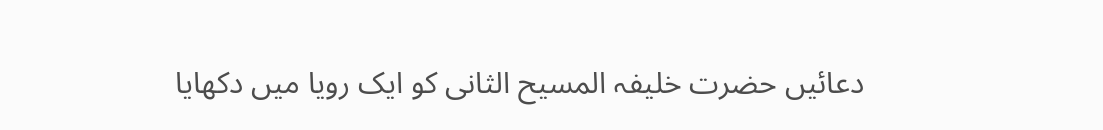دعائیں حضرت خلیفہ المسیح الثانی کو ایک رویا میں دکھایا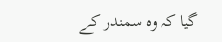گیا کہ وہ سمندر کے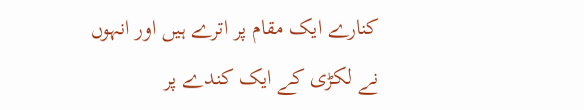کنارے ایک مقام پر اترے ہیں اور انہوں نے لکڑی کے ایک کندے پر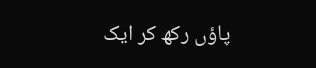پاؤں رکھ کر ایک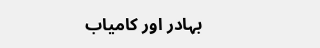بہادر اور کامیاب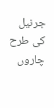جرنیل کی طرح چاروں